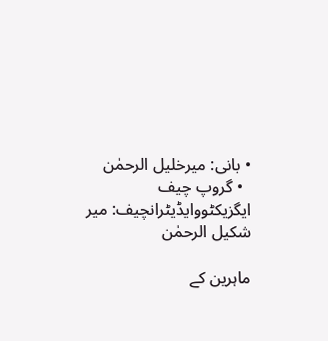• بانی: میرخلیل الرحمٰن
  • گروپ چیف ایگزیکٹووایڈیٹرانچیف: میر شکیل الرحمٰن

ماہرین کے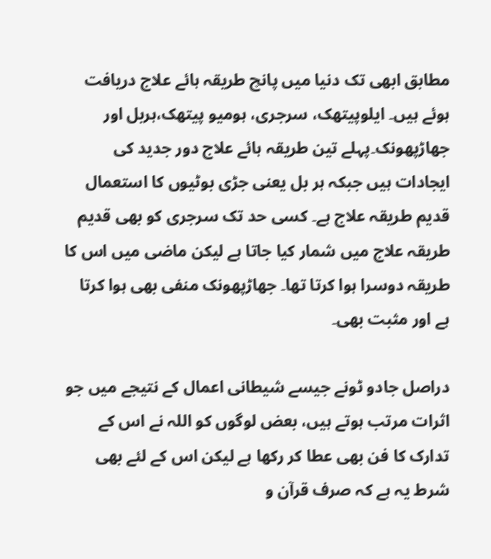مطابق ابھی تک دنیا میں پانچ طریقہ ہائے علاج دریافت ہوئے ہیں۔ ایلوپیتھک، سرجری، ہومیو پیتھک،ہربل اور جھاڑپھونک۔پہلے تین طریقہ ہائے علاج دور جدید کی ایجادات ہیں جبکہ ہر بل یعنی جڑی بوٹیوں کا استعمال قدیم طریقہ علاج ہے۔ کسی حد تک سرجری کو بھی قدیم طریقہ علاج میں شمار کیا جاتا ہے لیکن ماضی میں اس کا طریقہ دوسرا ہوا کرتا تھا۔ جھاڑپھونک منفی بھی ہوا کرتا ہے اور مثبت بھی۔

دراصل جادو ٹونے جیسے شیطانی اعمال کے نتیجے میں جو اثرات مرتب ہوتے ہیں، بعض لوگوں کو اللہ نے اس کے تدارک کا فن بھی عطا کر رکھا ہے لیکن اس کے لئے بھی شرط یہ ہے کہ صرف قرآن و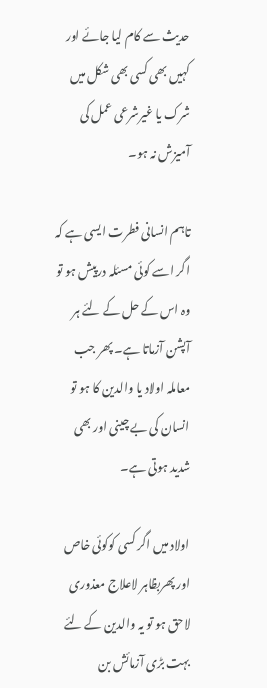حدیث سے کام لیا جائے اور کہیں بھی کسی بھی شکل میں شرک یا غیرشرعی عمل کی آمیزش نہ ہو۔

تاہم انسانی فطرت ایسی ہے کہ اگر اسے کوئی مسئلہ درپیش ہو تو وہ اس کے حل کے لئے ہر آپشن آزماتا ہے۔ پھر جب معاملہ اولاد یا والدین کا ہو تو انسان کی بے چینی اور بھی شدید ہوتی ہے۔

اولاد میں اگر کسی کوکوئی خاص اور پھربظاہر لاعلاج معذوری لاحق ہو تو یہ والدین کے لئے بہت بڑی آزمائش بن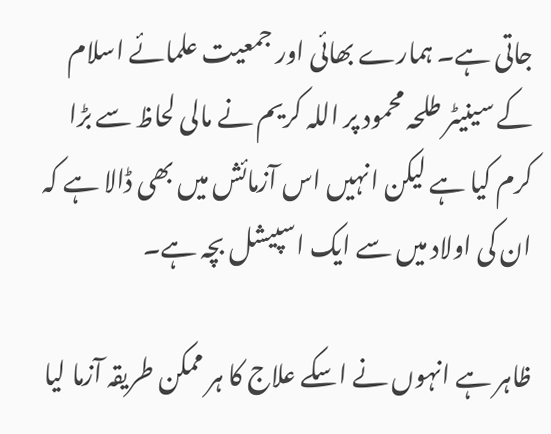جاتی ہے۔ ہمارے بھائی اور جمعیت علمائے اسلام کے سینیٹر طلحہ محمود پر اللہ کریم نے مالی لحاظ سے بڑا کرم کیا ہے لیکن انہیں اس آزمائش میں بھی ڈالا ہے کہ ان کی اولاد میں سے ایک اسپیشل بچہ ہے۔

ظاہر ہے انہوں نے اسکے علاج کا ہر ممکن طریقہ آزما لیا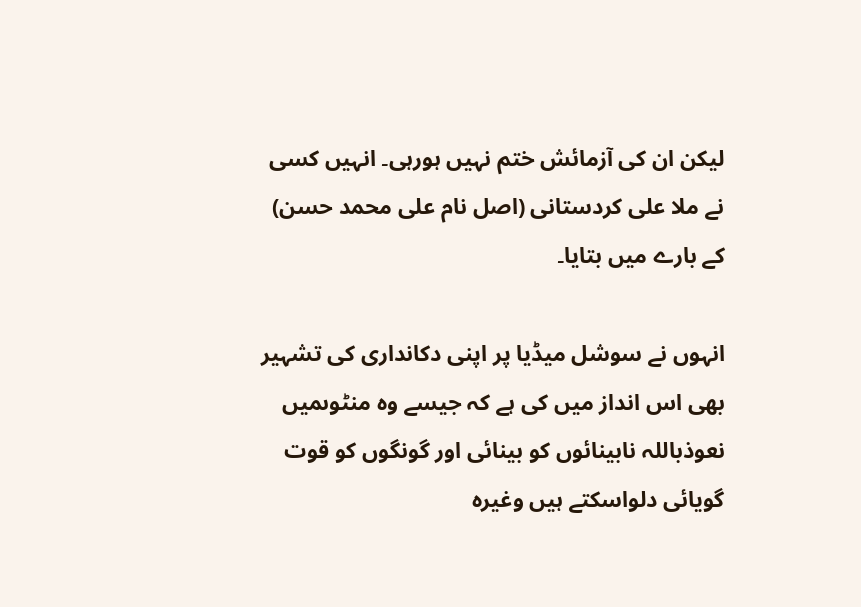لیکن ان کی آزمائش ختم نہیں ہورہی۔ انہیں کسی نے ملا علی کردستانی (اصل نام علی محمد حسن) کے بارے میں بتایا۔

انہوں نے سوشل میڈیا پر اپنی دکانداری کی تشہیر بھی اس انداز میں کی ہے کہ جیسے وہ منٹوںمیں نعوذباللہ نابینائوں کو بینائی اور گونگوں کو قوت گویائی دلواسکتے ہیں وغیرہ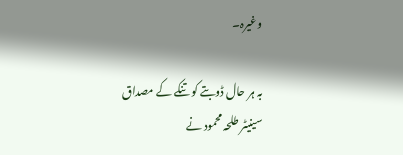وغیرہ۔

بہ ہر حال ڈوبتے کو تنکے کے مصداق سینیٹر طلحہ محمود نے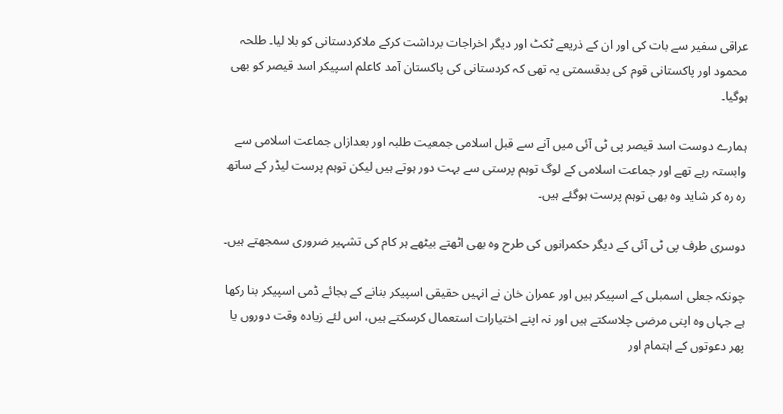عراقی سفیر سے بات کی اور ان کے ذریعے ٹکٹ اور دیگر اخراجات برداشت کرکے ملاکردستانی کو بلا لیا۔ طلحہ محمود اور پاکستانی قوم کی بدقسمتی یہ تھی کہ کردستانی کی پاکستان آمد کاعلم اسپیکر اسد قیصر کو بھی ہوگیا۔

ہمارے دوست اسد قیصر پی ٹی آئی میں آنے سے قبل اسلامی جمعیت طلبہ اور بعدازاں جماعت اسلامی سے وابستہ رہے تھے اور جماعت اسلامی کے لوگ توہم پرستی سے بہت دور ہوتے ہیں لیکن توہم پرست لیڈر کے ساتھ رہ رہ کر شاید وہ بھی توہم پرست ہوگئے ہیں۔

دوسری طرف پی ٹی آئی کے دیگر حکمرانوں کی طرح وہ بھی اٹھتے بیٹھے ہر کام کی تشہیر ضروری سمجھتے ہیں۔

چونکہ جعلی اسمبلی کے اسپیکر ہیں اور عمران خان نے انہیں حقیقی اسپیکر بنانے کے بجائے ڈمی اسپیکر بنا رکھا ہے جہاں وہ اپنی مرضی چلاسکتے ہیں اور نہ اپنے اختیارات استعمال کرسکتے ہیں، اس لئے زیادہ وقت دوروں یا پھر دعوتوں کے اہتمام اور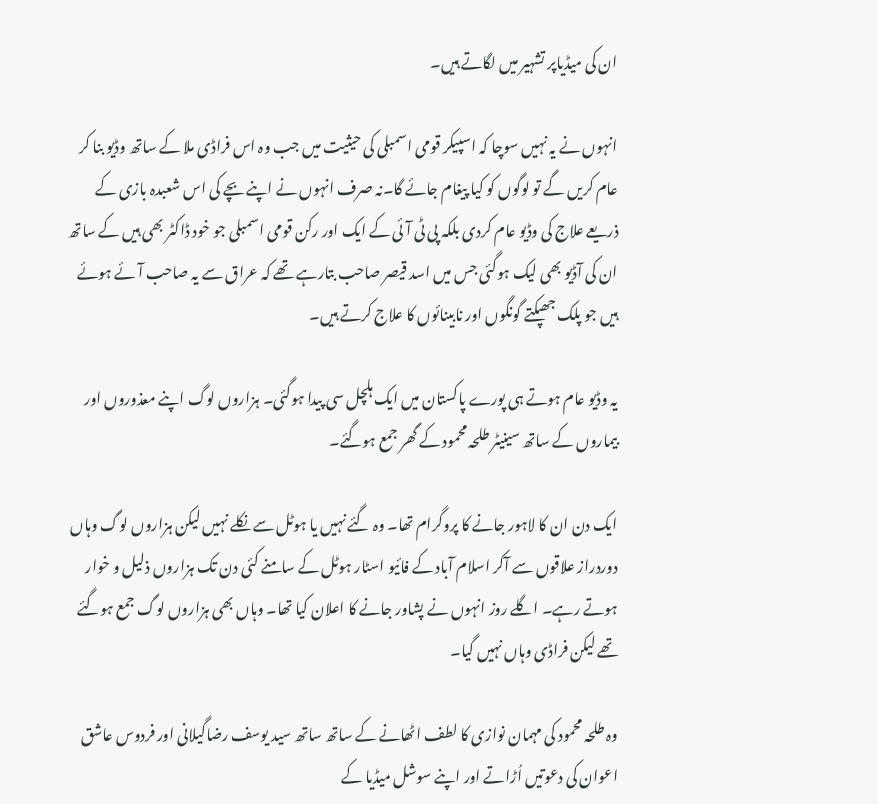ان کی میڈیاپر تشہیر میں لگاتے ہیں۔

انہوں نے یہ نہیں سوچا کہ اسپیکر قومی اسمبلی کی حیثیت میں جب وہ اس فراڈی ملا کے ساتھ وڈیو بنا کر عام کریں گے تو لوگوں کو کیا پیغام جائے گا۔نہ صرف انہوں نے اپنے بچے کی اس شعبدہ بازی کے ذریعے علاج کی وڈیو عام کردی بلکہ پی ٹی آئی کے ایک اور رکن قومی اسمبلی جو خود ڈاکٹر بھی ہیں کے ساتھ ان کی آڈیو بھی لیک ہوگئی جس میں اسد قیصر صاحب بتارہے تھے کہ عراق سے یہ صاحب آئے ہوئے ہیں جو پلک جھپکتے گونگوں اور نابینائوں کا علاج کرتے ہیں۔

یہ وڈیو عام ہوتے ہی پورے پاکستان میں ایک ہلچل سی پیدا ہوگئی۔ ہزاروں لوگ اپنے معذوروں اور بیماروں کے ساتھ سینیٹر طلحہ محمود کے گھر جمع ہوگئے۔

ایک دن ان کا لاہور جانے کا پروگرام تھا۔ وہ گئے نہیں یا ہوٹل سے نکلے نہیں لیکن ہزاروں لوگ وہاں دوردراز علاقوں سے آکر اسلام آباد کے فائیو اسٹار ہوٹل کے سامنے کئی دن تک ہزاروں ذلیل و خوار ہوتے رہے۔ اگلے روز انہوں نے پشاور جانے کا اعلان کیا تھا۔ وہاں بھی ہزاروں لوگ جمع ہوگئے تھے لیکن فراڈی وہاں نہیں گیا۔

وہ طلحہ محمود کی مہمان نوازی کا لطف اٹھانے کے ساتھ ساتھ سید یوسف رضاگیلانی اور فردوس عاشق اعوان کی دعوتیں اُڑاتے اور اپنے سوشل میڈیا کے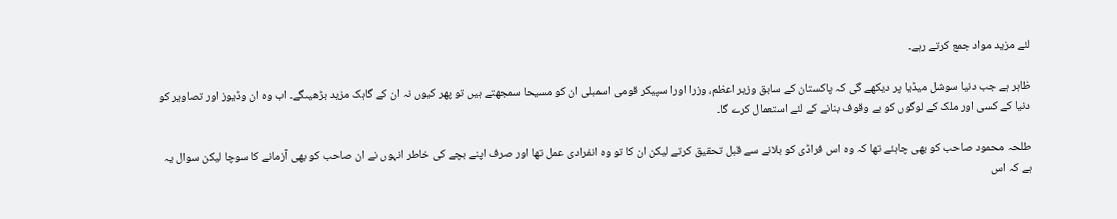لئے مزید مواد جمع کرتے رہے۔

ظاہر ہے جب دنیا سوشل میڈیا پر دیکھے گی کہ پاکستان کے سابق وزیر اعظم، وزرا اورا سپیکر قومی اسمبلی ان کو مسیحا سمجھتے ہیں تو پھر کیوں نہ ان کے گاہک مزید بڑھیںگے۔ اب وہ ان وڈیوز اور تصاویر کو دنیا کے کسی اور ملک کے لوگوں کو بے وقوف بنانے کے لئے استعمال کرے گا۔

طلحہ محمود صاحب کو بھی چاہئے تھا کہ وہ اس فراڈی کو بلانے سے قبل تحقیق کرتے لیکن ان کا تو وہ انفرادی عمل تھا اور صرف اپنے بچے کی خاطر انہوں نے ان صاحب کو بھی آزمانے کا سوچا لیکن سوال یہ ہے کہ اس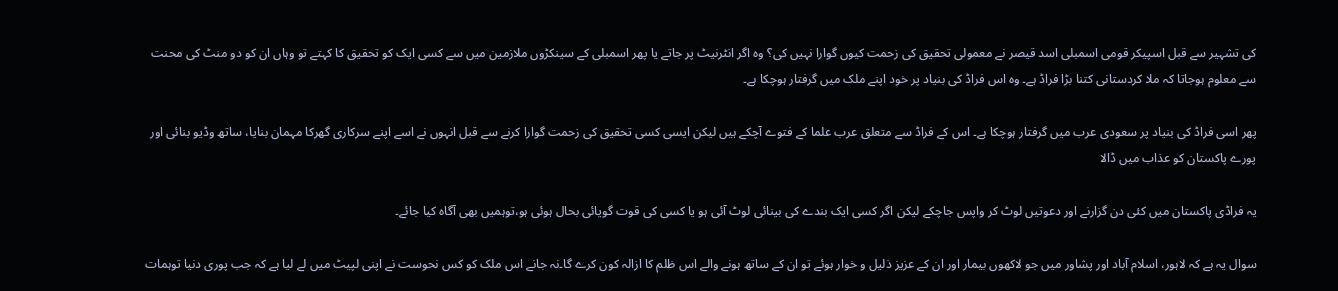کی تشہیر سے قبل اسپیکر قومی اسمبلی اسد قیصر نے معمولی تحقیق کی زحمت کیوں گوارا نہیں کی؟ وہ اگر انٹرنیٹ پر جاتے یا پھر اسمبلی کے سینکڑوں ملازمین میں سے کسی ایک کو تحقیق کا کہتے تو وہاں ان کو دو منٹ کی محنت سے معلوم ہوجاتا کہ ملا کردستانی کتنا بڑا فراڈ ہے۔ وہ اس فراڈ کی بنیاد پر خود اپنے ملک میں گرفتار ہوچکا ہے۔

پھر اسی فراڈ کی بنیاد پر سعودی عرب میں گرفتار ہوچکا ہے۔ اس کے فراڈ سے متعلق عرب علما کے فتوے آچکے ہیں لیکن ایسی کسی تحقیق کی زحمت گوارا کرنے سے قبل انہوں نے اسے اپنے سرکاری گھرکا مہمان بنایا، ساتھ وڈیو بنائی اور پورے پاکستان کو عذاب میں ڈالا

یہ فراڈی پاکستان میں کئی دن گزارنے اور دعوتیں لوٹ کر واپس جاچکے لیکن اگر کسی ایک بندے کی بینائی لوٹ آئی ہو یا کسی کی قوت گویائی بحال ہوئی ہو،توہمیں بھی آگاہ کیا جائے۔

سوال یہ ہے کہ لاہور، اسلام آباد اور پشاور میں جو لاکھوں بیمار اور ان کے عزیز ذلیل و خوار ہوئے تو ان کے ساتھ ہونے والے اس ظلم کا ازالہ کون کرے گا۔نہ جانے اس ملک کو کس نحوست نے اپنی لپیٹ میں لے لیا ہے کہ جب پوری دنیا توہمات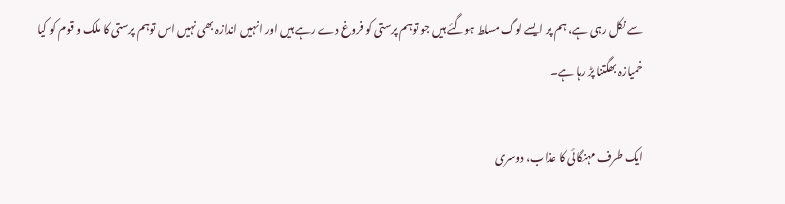سے نکل رہی ہے، ہم پر ایسے لوگ مسلط ہوگئے ہیں جو توہم پرستی کو فروغ دے رہے ہیں اور انہیں اندازہ بھی نہیں اس توہم پرستی کا ملک و قوم کو کیا خمیازہ بھگتنا پڑ رہا ہے۔

ایک طرف مہنگائی کا عذاب، دوسری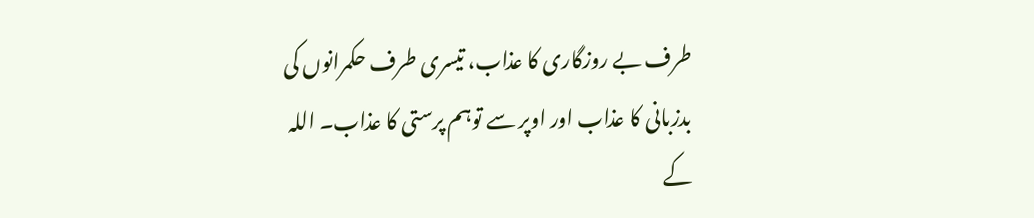طرف بے روزگاری کا عذاب، تیسری طرف حکمرانوں کی بدزبانی کا عذاب اور اوپر سے توہم پرستی کا عذاب۔ اللہ کے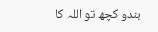بندو کچھ تو اللہ کا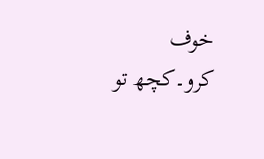خوف کرو۔کچھ تو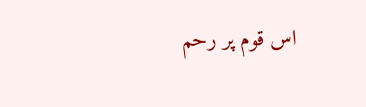اس قوم پر رحم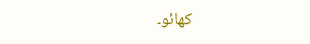کھائو۔